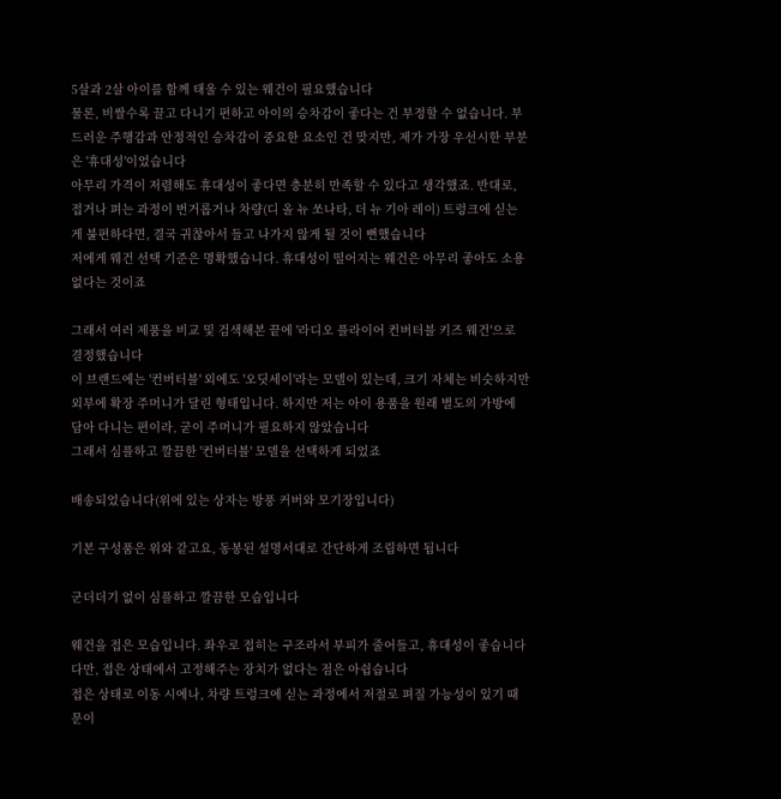5살과 2살 아이를 함께 태울 수 있는 웨건이 필요했습니다
물론, 비쌀수록 끌고 다니기 편하고 아이의 승차감이 좋다는 건 부정할 수 없습니다. 부드러운 주행감과 안정적인 승차감이 중요한 요소인 건 맞지만, 제가 가장 우선시한 부분은 '휴대성'이었습니다
아무리 가격이 저렴해도 휴대성이 좋다면 충분히 만족할 수 있다고 생각했죠. 반대로, 접거나 펴는 과정이 번거롭거나 차량(디 올 뉴 쏘나타, 더 뉴 기아 레이) 트렁크에 싣는 게 불편하다면, 결국 귀찮아서 들고 나가지 않게 될 것이 뻔했습니다
저에게 웨건 선택 기준은 명확했습니다. 휴대성이 떨어지는 웨건은 아무리 좋아도 소용없다는 것이죠

그래서 여러 제품을 비교 및 검색해본 끝에 '라디오 플라이어 컨버터블 키즈 웨건'으로 결정했습니다
이 브랜드에는 '컨버터블' 외에도 '오딧세이'라는 모델이 있는데, 크기 자체는 비슷하지만 외부에 확장 주머니가 달린 형태입니다. 하지만 저는 아이 용품을 원래 별도의 가방에 담아 다니는 편이라, 굳이 주머니가 필요하지 않았습니다
그래서 심플하고 깔끔한 '컨버터블' 모델을 선택하게 되었죠

배송되었습니다(위에 있는 상자는 방풍 커버와 모기장입니다)

기본 구성품은 위와 같고요, 동봉된 설명서대로 간단하게 조립하면 됩니다

군더더기 없이 심플하고 깔끔한 모습입니다

웨건을 접은 모습입니다. 좌우로 접히는 구조라서 부피가 줄어들고, 휴대성이 좋습니다
다만, 접은 상태에서 고정해주는 장치가 없다는 점은 아쉽습니다
접은 상태로 이동 시에나, 차량 트렁크에 싣는 과정에서 저절로 펴질 가능성이 있기 때문이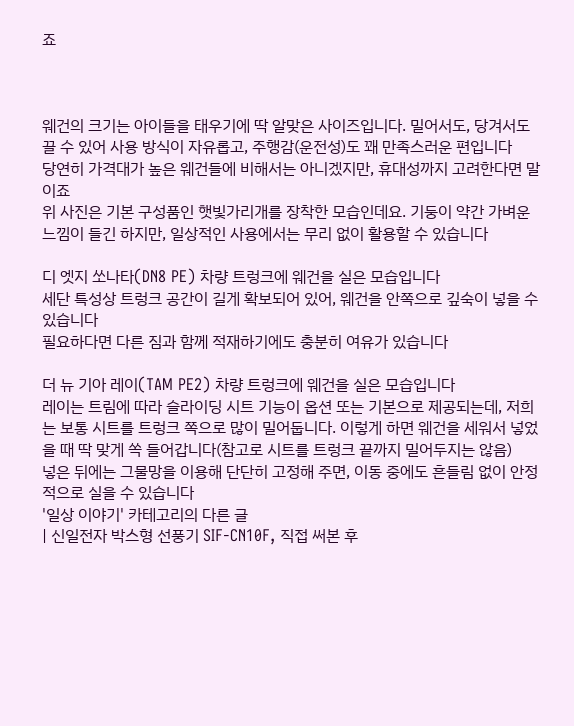죠



웨건의 크기는 아이들을 태우기에 딱 알맞은 사이즈입니다. 밀어서도, 당겨서도 끌 수 있어 사용 방식이 자유롭고, 주행감(운전성)도 꽤 만족스러운 편입니다
당연히 가격대가 높은 웨건들에 비해서는 아니겠지만, 휴대성까지 고려한다면 말이죠
위 사진은 기본 구성품인 햇빛가리개를 장착한 모습인데요. 기둥이 약간 가벼운 느낌이 들긴 하지만, 일상적인 사용에서는 무리 없이 활용할 수 있습니다

디 엣지 쏘나타(DN8 PE) 차량 트렁크에 웨건을 실은 모습입니다
세단 특성상 트렁크 공간이 길게 확보되어 있어, 웨건을 안쪽으로 깊숙이 넣을 수 있습니다
필요하다면 다른 짐과 함께 적재하기에도 충분히 여유가 있습니다

더 뉴 기아 레이(TAM PE2) 차량 트렁크에 웨건을 실은 모습입니다
레이는 트림에 따라 슬라이딩 시트 기능이 옵션 또는 기본으로 제공되는데, 저희는 보통 시트를 트렁크 쪽으로 많이 밀어둡니다. 이렇게 하면 웨건을 세워서 넣었을 때 딱 맞게 쏙 들어갑니다(참고로 시트를 트렁크 끝까지 밀어두지는 않음)
넣은 뒤에는 그물망을 이용해 단단히 고정해 주면, 이동 중에도 흔들림 없이 안정적으로 실을 수 있습니다
'일상 이야기' 카테고리의 다른 글
| 신일전자 박스형 선풍기 SIF-CN10F, 직접 써본 후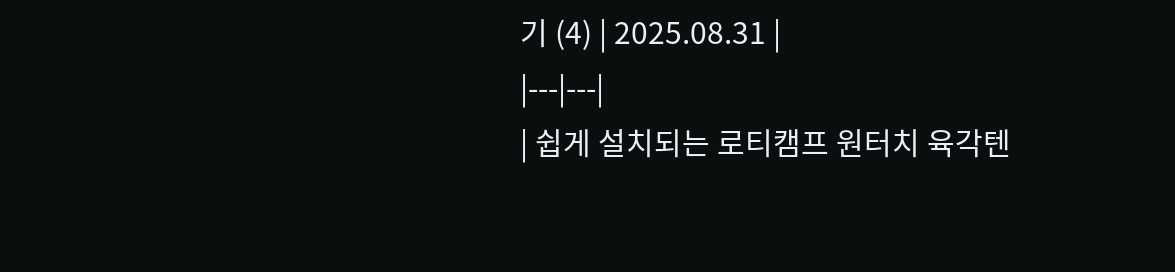기 (4) | 2025.08.31 |
|---|---|
| 쉽게 설치되는 로티캠프 원터치 육각텐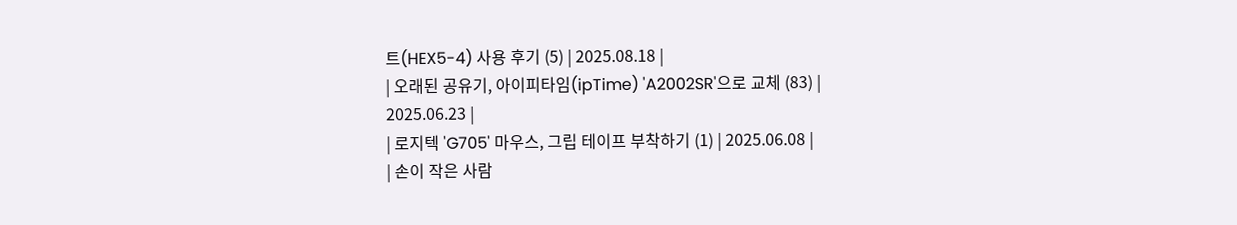트(HEX5-4) 사용 후기 (5) | 2025.08.18 |
| 오래된 공유기, 아이피타임(ipTime) 'A2002SR'으로 교체 (83) | 2025.06.23 |
| 로지텍 'G705' 마우스, 그립 테이프 부착하기 (1) | 2025.06.08 |
| 손이 작은 사람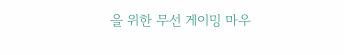을 위한 무선 게이밍 마우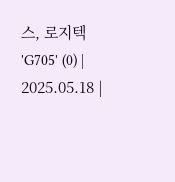스, 로지텍 'G705' (0) | 2025.05.18 |